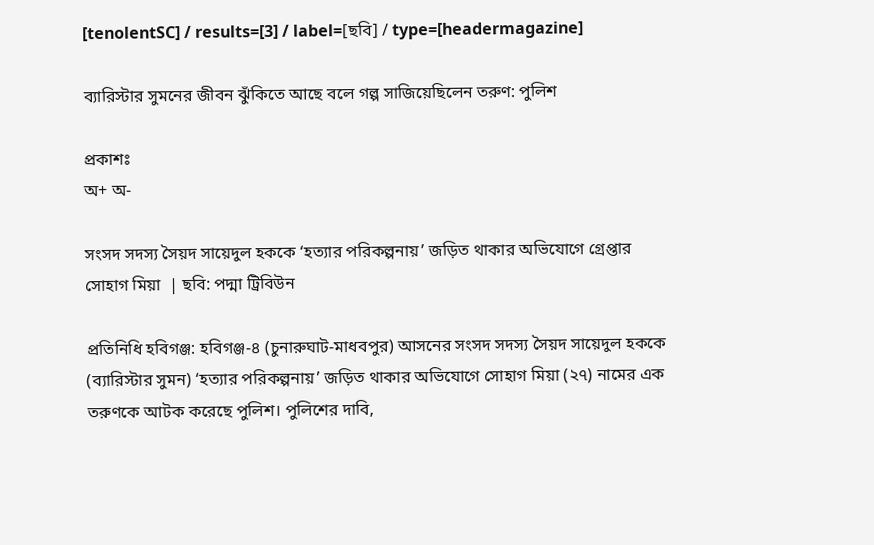[tenolentSC] / results=[3] / label=[ছবি] / type=[headermagazine]

ব্যারিস্টার সুমনের জীবন ঝুঁকিতে আছে বলে গল্প সাজিয়েছিলেন তরুণ: পুলিশ

প্রকাশঃ
অ+ অ-

সংসদ সদস্য সৈয়দ সায়েদুল হককে ‘হত্যার পরিকল্পনায়’ জড়িত থাকার অভিযোগে গ্রেপ্তার সোহাগ মিয়া  | ছবি: পদ্মা ট্রিবিউন

প্রতিনিধি হবিগঞ্জ: হবিগঞ্জ-৪ (চুনারুঘাট-মাধবপুর) আসনের সংসদ সদস্য সৈয়দ সায়েদুল হককে (ব্যারিস্টার সুমন) ‘হত্যার পরিকল্পনায়’ জড়িত থাকার অভিযোগে সোহাগ মিয়া (২৭) নামের এক তরুণকে আটক করেছে পুলিশ। পুলিশের দাবি,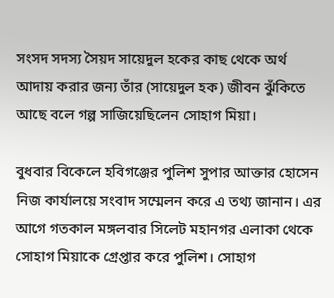সংসদ সদস্য সৈয়দ সায়েদুল হকের কাছ থেকে অর্থ আদায় করার জন্য তাঁর (সায়েদুল হক) জীবন ঝুঁকিতে আছে বলে গল্প সাজিয়েছিলেন সোহাগ মিয়া।

বুধবার বিকেলে হবিগঞ্জের পুলিশ সুপার আক্তার হোসেন নিজ কার্যালয়ে সংবাদ সম্মেলন করে এ তথ্য জানান। এর আগে গতকাল মঙ্গলবার সিলেট মহানগর এলাকা থেকে সোহাগ মিয়াকে গ্রেপ্তার করে পুলিশ। সোহাগ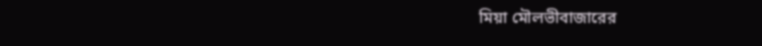মিয়া মৌলভীবাজারের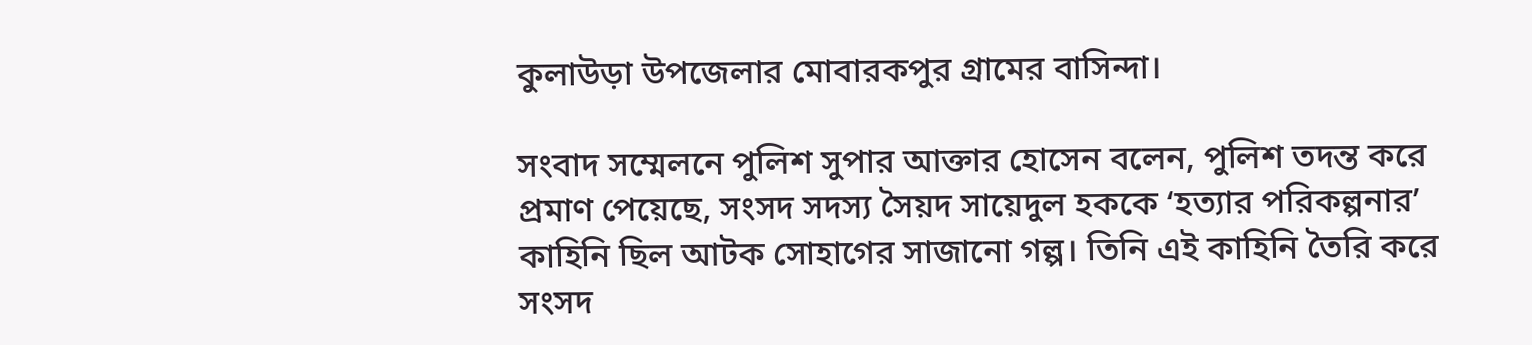কুলাউড়া উপজেলার মোবারকপুর গ্রামের বাসিন্দা।

সংবাদ সম্মেলনে পুলিশ সুপার আক্তার হোসেন বলেন, পুলিশ তদন্ত করে প্রমাণ পেয়েছে, সংসদ সদস্য সৈয়দ সায়েদুল হককে ‘হত্যার পরিকল্পনার’ কাহিনি ছিল আটক সোহাগের সাজানো গল্প। তিনি এই কাহিনি তৈরি করে সংসদ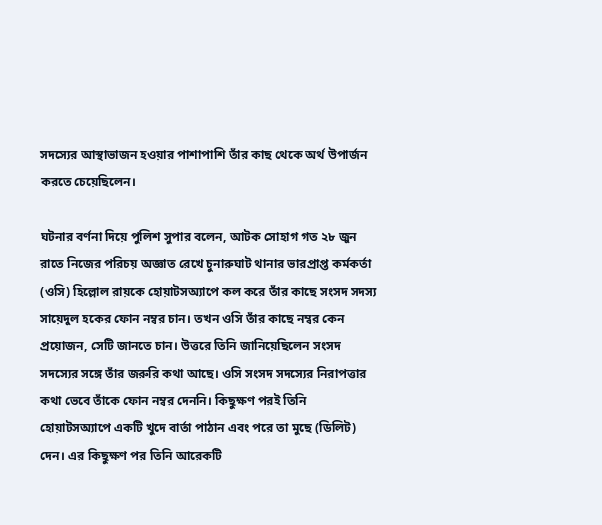সদস্যের আস্থাভাজন হওয়ার পাশাপাশি তাঁর কাছ থেকে অর্থ উপার্জন করতে চেয়েছিলেন।

ঘটনার বর্ণনা দিয়ে পুলিশ সুপার বলেন, আটক সোহাগ গত ২৮ জুন রাতে নিজের পরিচয় অজ্ঞাত রেখে চুনারুঘাট থানার ভারপ্রাপ্ত কর্মকর্তা (ওসি) হিল্লোল রায়কে হোয়াটসঅ্যাপে কল করে তাঁর কাছে সংসদ সদস্য সায়েদুল হকের ফোন নম্বর চান। তখন ওসি তাঁর কাছে নম্বর কেন প্রয়োজন, সেটি জানতে চান। উত্তরে তিনি জানিয়েছিলেন সংসদ সদস্যের সঙ্গে তাঁর জরুরি কথা আছে। ওসি সংসদ সদস্যের নিরাপত্তার কথা ভেবে তাঁকে ফোন নম্বর দেননি। কিছুক্ষণ পরই তিনি হোয়াটসঅ্যাপে একটি খুদে বার্তা পাঠান এবং পরে তা মুছে (ডিলিট) দেন। এর কিছুক্ষণ পর তিনি আরেকটি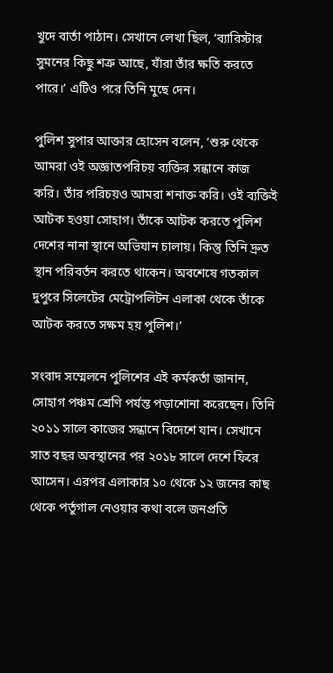খুদে বার্তা পাঠান। সেখানে লেখা ছিল, ‘ব্যারিস্টার সুমনের কিছু শত্রু আছে, যাঁরা তাঁর ক্ষতি করতে পারে।’ এটিও পরে তিনি মুছে দেন।

পুলিশ সুপার আক্তার হোসেন বলেন, ‘শুরু থেকে আমরা ওই অজ্ঞাতপরিচয় ব্যক্তির সন্ধানে কাজ করি। তাঁর পরিচয়ও আমরা শনাক্ত করি। ওই ব্যক্তিই আটক হওয়া সোহাগ। তাঁকে আটক করতে পুলিশ দেশের নানা স্থানে অভিযান চালায়। কিন্তু তিনি দ্রুত স্থান পরিবর্তন করতে থাকেন। অবশেষে গতকাল দুপুরে সিলেটের মেট্রোপলিটন এলাকা থেকে তাঁকে আটক করতে সক্ষম হয় পুলিশ।’

সংবাদ সম্মেলনে পুলিশের এই কর্মকর্তা জানান, সোহাগ পঞ্চম শ্রেণি পর্যন্ত পড়াশোনা করেছেন। তিনি ২০১১ সালে কাজের সন্ধানে বিদেশে যান। সেখানে সাত বছর অবস্থানের পর ২০১৮ সালে দেশে ফিরে আসেন। এরপর এলাকার ১০ থেকে ১২ জনের কাছ থেকে পর্তুগাল নেওয়ার কথা বলে জনপ্রতি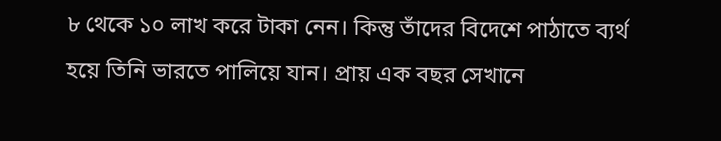৮ থেকে ১০ লাখ করে টাকা নেন। কিন্তু তাঁদের বিদেশে পাঠাতে ব্যর্থ হয়ে তিনি ভারতে পালিয়ে যান। প্রায় এক বছর সেখানে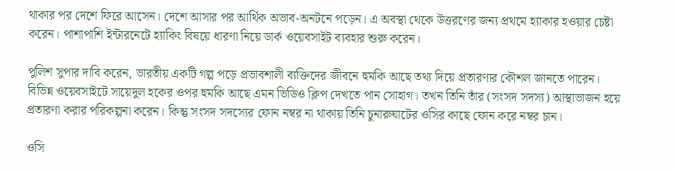থাকার পর দেশে ফিরে আসেন। দেশে আসার পর আর্থিক অভাব-অনটনে পড়েন। এ অবস্থা থেকে উত্তরণের জন্য প্রথমে হ্যাকার হওয়ার চেষ্টা করেন। পাশাপাশি ইন্টারনেটে হ্যাকিং বিষয়ে ধারণা নিয়ে ডার্ক ওয়েবসাইট ব্যবহার শুরু করেন।

পুলিশ সুপার দাবি করেন, ভারতীয় একটি গল্প পড়ে প্রভাবশালী ব্যক্তিদের জীবনে হুমকি আছে তথ্য দিয়ে প্রতারণার কৌশল জানতে পারেন। বিভিন্ন ওয়েবসাইটে সায়েদুল হকের ওপর হুমকি আছে এমন ভিডিও ক্লিপ দেখতে পান সোহাগ। তখন তিনি তাঁর (সংসদ সদস্য) আস্থাভাজন হয়ে প্রতারণা করার পরিকল্পনা করেন। কিন্তু সংসদ সদস্যের ফোন নম্বর না থাকায় তিনি চুনারুঘাটের ওসির কাছে ফোন করে নম্বর চান।

ওসি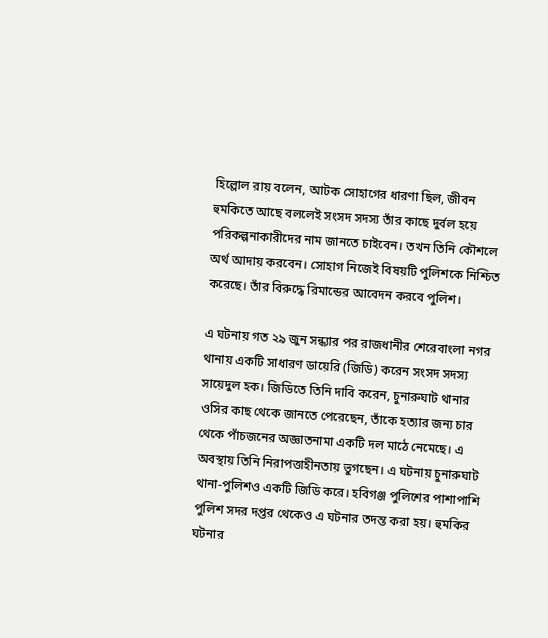হিল্লোল রায় বলেন, আটক সোহাগের ধারণা ছিল, জীবন হুমকিতে আছে বললেই সংসদ সদস্য তাঁর কাছে দুর্বল হয়ে পরিকল্পনাকারীদের নাম জানতে চাইবেন। তখন তিনি কৌশলে অর্থ আদায় করবেন। সোহাগ নিজেই বিষয়টি পুলিশকে নিশ্চিত করেছে। তাঁর বিরুদ্ধে রিমান্ডের আবেদন করবে পুলিশ।

এ ঘটনায় গত ২৯ জুন সন্ধ্যার পর রাজধানীর শেরেবাংলা নগর থানায় একটি সাধারণ ডায়েরি (জিডি) করেন সংসদ সদস্য সায়েদুল হক। জিডিতে তিনি দাবি করেন, চুনারুঘাট থানার ওসির কাছ থেকে জানতে পেরেছেন, তাঁকে হত্যার জন্য চার থেকে পাঁচজনের অজ্ঞাতনামা একটি দল মাঠে নেমেছে। এ অবস্থায় তিনি নিরাপত্তাহীনতায় ভুগছেন। এ ঘটনায় চুনারুঘাট থানা-পুলিশও একটি জিডি করে। হবিগঞ্জ পুলিশের পাশাপাশি পুলিশ সদর দপ্তর থেকেও এ ঘটনার তদন্ত করা হয়। হুমকির ঘটনার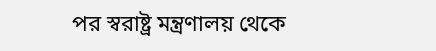পর স্বরাষ্ট্র মন্ত্রণালয় থেকে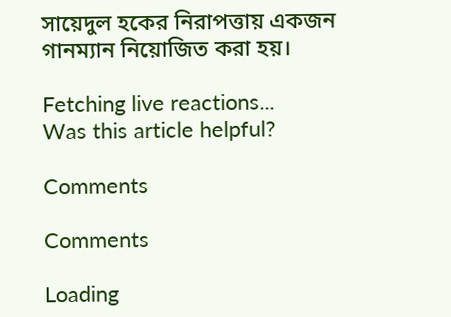সায়েদুল হকের নিরাপত্তায় একজন গানম্যান নিয়োজিত করা হয়।

Fetching live reactions...
Was this article helpful?

Comments

Comments

Loading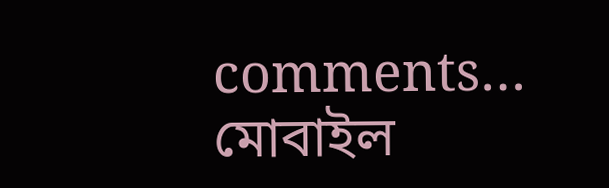comments…
মোবাইল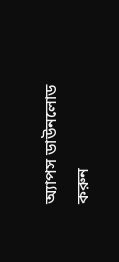অ্যাপস ডাউনলোড করুন